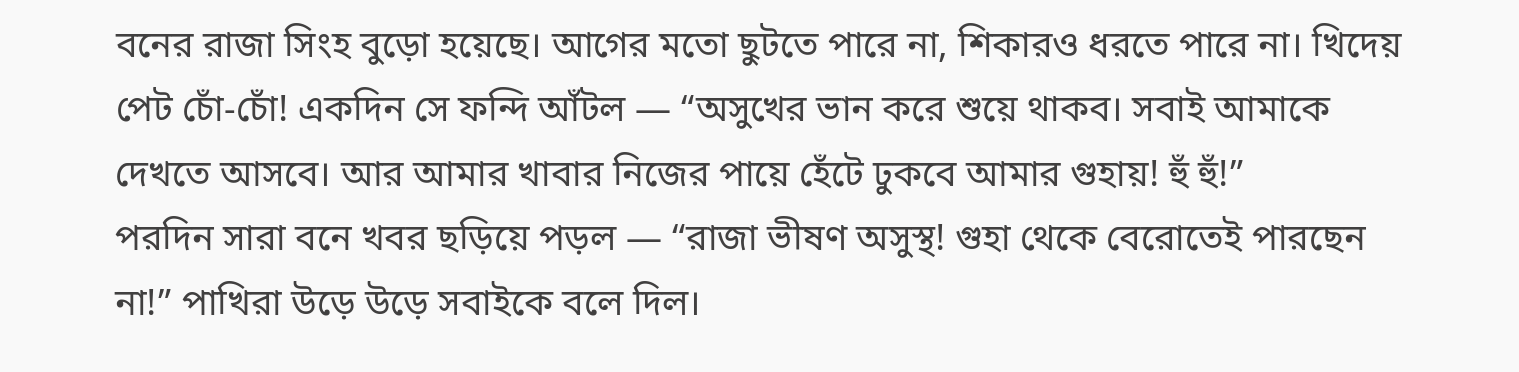বনের রাজা সিংহ বুড়ো হয়েছে। আগের মতো ছুটতে পারে না, শিকারও ধরতে পারে না। খিদেয় পেট চোঁ-চোঁ! একদিন সে ফন্দি আঁটল — “অসুখের ভান করে শুয়ে থাকব। সবাই আমাকে দেখতে আসবে। আর আমার খাবার নিজের পায়ে হেঁটে ঢুকবে আমার গুহায়! হুঁ হুঁ!”
পরদিন সারা বনে খবর ছড়িয়ে পড়ল — “রাজা ভীষণ অসুস্থ! গুহা থেকে বেরোতেই পারছেন না!” পাখিরা উড়ে উড়ে সবাইকে বলে দিল।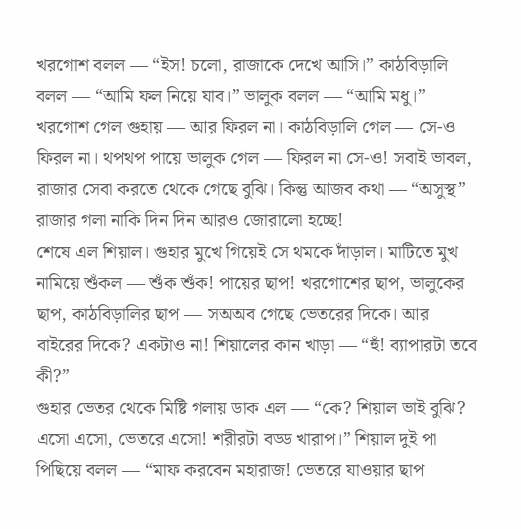খরগোশ বলল — “ইস! চলো, রাজাকে দেখে আসি।” কাঠবিড়ালি বলল — “আমি ফল নিয়ে যাব।” ভালুক বলল — “আমি মধু।”
খরগোশ গেল গুহায় — আর ফিরল না। কাঠবিড়ালি গেল — সে-ও ফিরল না। থপথপ পায়ে ভালুক গেল — ফিরল না সে-ও! সবাই ভাবল, রাজার সেবা করতে থেকে গেছে বুঝি। কিন্তু আজব কথা — “অসুস্থ” রাজার গলা নাকি দিন দিন আরও জোরালো হচ্ছে!
শেষে এল শিয়াল। গুহার মুখে গিয়েই সে থমকে দাঁড়াল। মাটিতে মুখ নামিয়ে শুঁকল — শুঁক শুঁক! পায়ের ছাপ! খরগোশের ছাপ, ভালুকের ছাপ, কাঠবিড়ালির ছাপ — সঅঅব গেছে ভেতরের দিকে। আর বাইরের দিকে? একটাও না! শিয়ালের কান খাড়া — “হুঁ! ব্যাপারটা তবে কী?”
গুহার ভেতর থেকে মিষ্টি গলায় ডাক এল — “কে? শিয়াল ভাই বুঝি? এসো এসো, ভেতরে এসো! শরীরটা বড্ড খারাপ।” শিয়াল দুই পা পিছিয়ে বলল — “মাফ করবেন মহারাজ! ভেতরে যাওয়ার ছাপ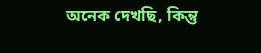অনেক দেখছি, কিন্তু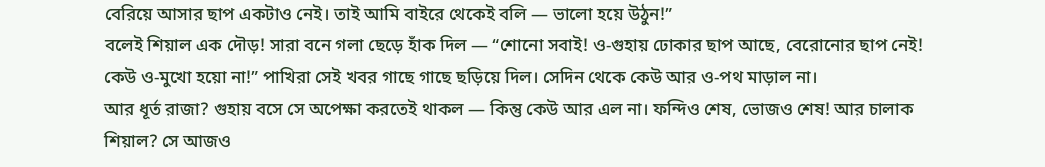বেরিয়ে আসার ছাপ একটাও নেই। তাই আমি বাইরে থেকেই বলি — ভালো হয়ে উঠুন!”
বলেই শিয়াল এক দৌড়! সারা বনে গলা ছেড়ে হাঁক দিল — “শোনো সবাই! ও-গুহায় ঢোকার ছাপ আছে, বেরোনোর ছাপ নেই! কেউ ও-মুখো হয়ো না!” পাখিরা সেই খবর গাছে গাছে ছড়িয়ে দিল। সেদিন থেকে কেউ আর ও-পথ মাড়াল না।
আর ধূর্ত রাজা? গুহায় বসে সে অপেক্ষা করতেই থাকল — কিন্তু কেউ আর এল না। ফন্দিও শেষ, ভোজও শেষ! আর চালাক শিয়াল? সে আজও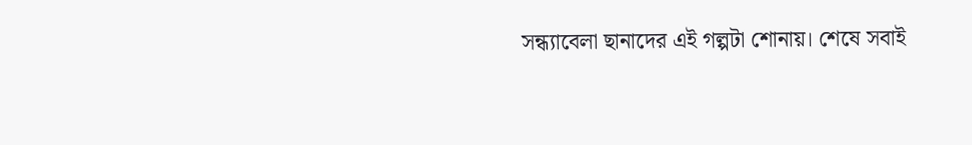সন্ধ্যাবেলা ছানাদের এই গল্পটা শোনায়। শেষে সবাই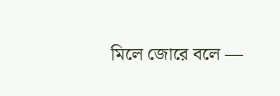মিলে জোরে বলে —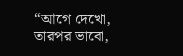“আগে দেখো, তারপর ভাবো,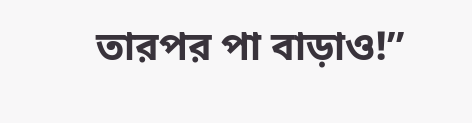তারপর পা বাড়াও!”